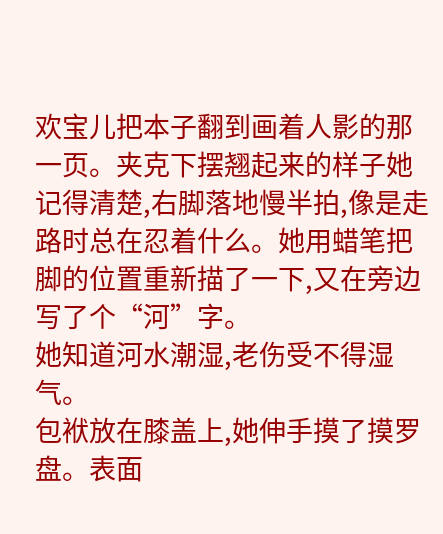欢宝儿把本子翻到画着人影的那一页。夹克下摆翘起来的样子她记得清楚,右脚落地慢半拍,像是走路时总在忍着什么。她用蜡笔把脚的位置重新描了一下,又在旁边写了个“河”字。
她知道河水潮湿,老伤受不得湿气。
包袱放在膝盖上,她伸手摸了摸罗盘。表面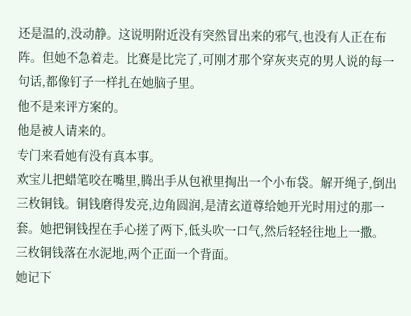还是温的,没动静。这说明附近没有突然冒出来的邪气,也没有人正在布阵。但她不急着走。比赛是比完了,可刚才那个穿灰夹克的男人说的每一句话,都像钉子一样扎在她脑子里。
他不是来评方案的。
他是被人请来的。
专门来看她有没有真本事。
欢宝儿把蜡笔咬在嘴里,腾出手从包袱里掏出一个小布袋。解开绳子,倒出三枚铜钱。铜钱磨得发亮,边角圆润,是清玄道尊给她开光时用过的那一套。她把铜钱捏在手心搓了两下,低头吹一口气,然后轻轻往地上一撒。
三枚铜钱落在水泥地,两个正面一个背面。
她记下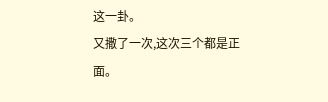这一卦。
又撒了一次,这次三个都是正面。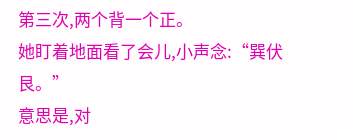第三次,两个背一个正。
她盯着地面看了会儿,小声念:“巽伏艮。”
意思是,对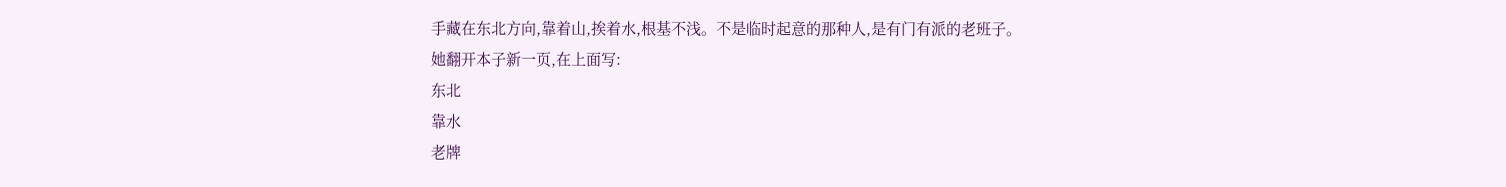手藏在东北方向,靠着山,挨着水,根基不浅。不是临时起意的那种人,是有门有派的老班子。
她翻开本子新一页,在上面写:
东北
靠水
老牌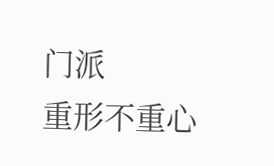门派
重形不重心